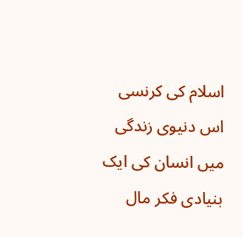اسلام کی کرنسی
اس دنیوی زندگی میں انسان کی ایک بنیادی فکر مال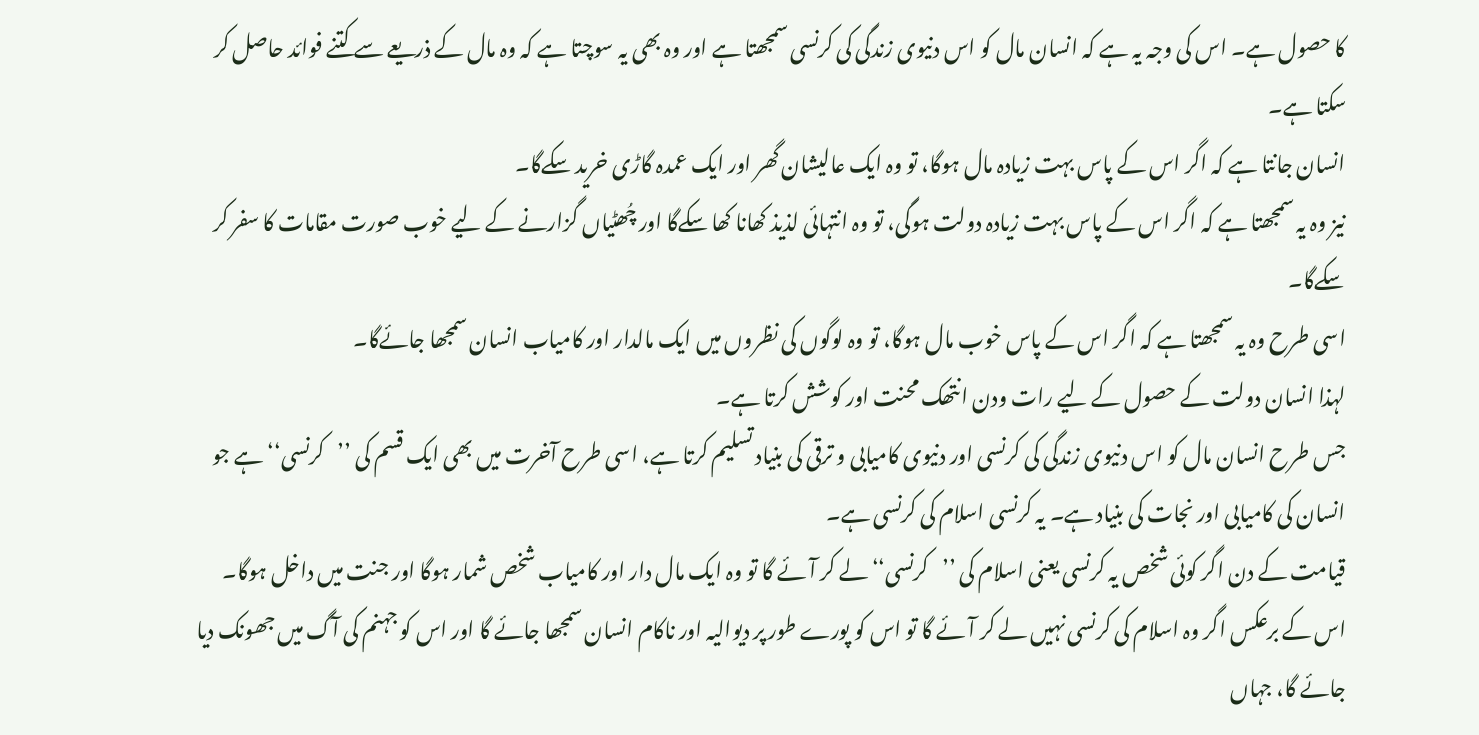کا حصول ہے۔ اس کی وجہ یہ ہے کہ انسان مال کو اس دنیوی زندگی کی کرنسی سمجھتا ہے اور وہ بھی یہ سوچتا ہے کہ وہ مال کے ذریعے سے کتنے فوائد حاصل کر سکتا ہے۔
انسان جانتا ہے کہ اگر اس کے پاس بہت زیادہ مال ہوگا، تو وہ ایک عالیشان گھر اور ایک عمدہ گاڑی خرید سکےگا۔
نیز وہ یہ سمجھتا ہے کہ اگر اس کے پاس بہت زیادہ دولت ہوگی، تو وہ انتہائی لذیذ کھانا کھا سکےگا اور چُھٹیاں گزارنے کے لیے خوب صورت مقامات کا سفر کر سکےگا۔
اسی طرح وہ یہ سمجھتا ہے کہ اگر اس کے پاس خوب مال ہوگا، تو وہ لوگوں کی نظروں میں ایک مالدار اور کامیاب انسان سمجھا جائےگا۔
لہذا انسان دولت کے حصول کے لیے رات ودن انتھک محنت اور کوشش کرتا ہے۔
جس طرح انسان مال کو اس دنیوی زندگی کی کرنسی اور دنیوی کامیابی و ترقی کی بنیاد تسلیم کرتا ہے، اسی طرح آخرت میں بھی ایک قسم کی ’’کرنسی‘‘ ہے جو انسان کی کامیابی اور نجات کی بنیاد ہے۔ یہ کرنسی اسلام کی کرنسی ہے۔
قیامت کے دن اگر کوئی شخص یہ کرنسی یعنی اسلام کی ’’کرنسی‘‘ لے کر آئے گا تو وہ ایک مال دار اور کامیاب شخص شمار ہوگا اور جنت میں داخل ہوگا۔
اس کے برعکس اگر وہ اسلام کی کرنسی نہیں لے کر آئے گا تو اس کو پورے طور پر دیوالیہ اور ناکام انسان سمجھا جائے گا اور اس کو جہنم کی آگ میں جھونک دیا جائے گا، جہاں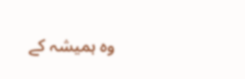وہ ہمیشہ کے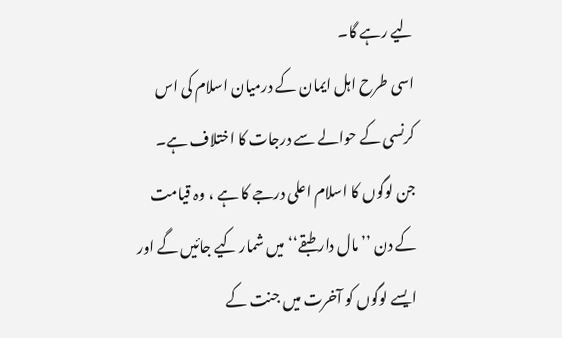لیے رہے گا۔
اسی طرح اہل ایمان کے درمیان اسلام کی اس کرنسی کے حوالے سے درجات کا اختلاف ہے۔
جن لوگوں کا اسلام اعلی درجے کا ہے ، وہ قیامت کے دن ’’مال دار طبقے‘‘ میں شمار کیے جائیں گے اور ایسے لوگوں کو آخرت میں جنت کے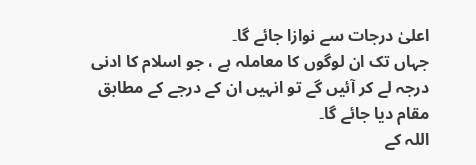اعلیٰ درجات سے نوازا جائے گا۔
جہاں تک ان لوگوں کا معاملہ ہے ، جو اسلام کا ادنی درجہ لے کر آئیں گے تو انہیں ان کے درجے کے مطابق مقام دیا جائے گا۔
اللہ کے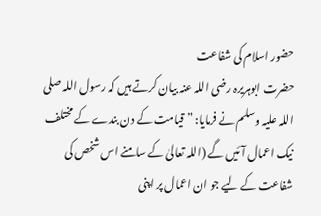حضور اسلام کی شفاعت
حضرت ابوہریرہ رضی اللہ عنہ بیان کرتے ہیں کہ رسول اللہ صلی اللہ علیہ وسلم نے فرمایا: ”قیامت کے دن بندے کے مختلف نیک اعمال آئیں گے (اللہ تعالیٰ کے سامنے اس شخص کی شفاعت کے لیے جو ان اعمال پر اپنی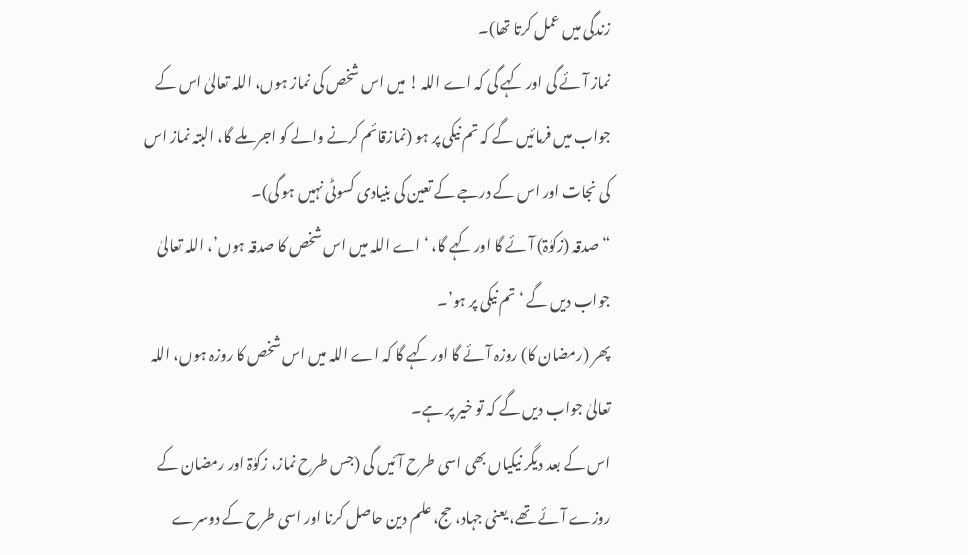زندگی میں عمل کرتا تھا)۔
نماز آئے گی اور کہے گی کہ اے اللہ ! میں اس شخص کی نماز ہوں، اللہ تعالیٰ اس کے جواب میں فرمائیں گے کہ تم نیکی پر ہو (نمازقائم کرنے والے کو اجر ملے گا، البتہ نماز اس کی نجات اور اس کے درجے کے تعین کی بنیادی کسوٹی نہیں ہو گی)۔
“صدقہ (زکوٰۃ) آئے گا اور کہے گا، ‘اے اللہ میں اس شخص کا صدقہ ہوں’، اللہ تعالیٰ جواب دیں گے ‘تم نیکی پر ہو’۔
پھر (رمضان کا) روزہ آئے گا اور کہے گا کہ اے اللہ میں اس شخص کا روزہ ہوں، اللہ تعالیٰ جواب دیں گے کہ تو خیر پر ہے۔
اس کے بعد دیگر نیکیاں بھی اسی طرح آئیں گی (جس طرح نماز، زکوٰۃ اور رمضان کے روزے آئے تھے، یعنی جہاد، حج، علم دین حاصل کرنا اور اسی طرح کے دوسرے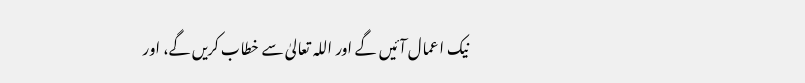نیک اعمال آئیں گے اور اللہ تعالیٰ سے خطاب کریں گے، اور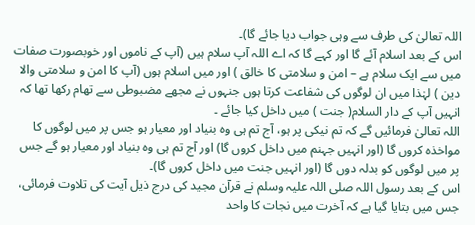اللہ تعالیٰ کی طرف سے وہی جواب دیا جائے گا)۔
اس کے بعد اسلام آئے گا اور کہے گا کہ اے اللہ آپ سلام ہیں (آپ کے ناموں اور خوبصورت صفات میں سے ایک سلام ہے – امن و سلامتی کا خالق ) اور میں اسلام ہوں (آپ کا امن و سلامتی والا دین ) لہٰذا میں ان لوگوں کی شفاعت کرتا ہوں جنہوں نے مجھے مضبوطی سے تھام رکھا تھا کہ انہیں آپ کے دار السلام( جنت ) میں داخل کیا جائے ۔
اللہ تعالیٰ فرمائیں گے کہ تم نیکی پر ہو، آج تم ہی وہ بنیاد اور معیار ہو جس پر میں لوگوں کا مواخذہ کروں گا (اور انہیں جہنم میں داخل کروں گا) اور آج تم ہی وہ بنیاد اور معیار ہو گے جس پر میں لوگوں کو بدلہ دوں گا (اور انہیں جنت میں داخل کروں گا)۔
اس کے بعد رسول اللہ صلی اللہ علیہ وسلم نے قرآن مجید کی درج ذیل آیت کی تلاوت فرمائی، جس میں بتایا گیا ہے کہ آخرت میں نجات کا واحد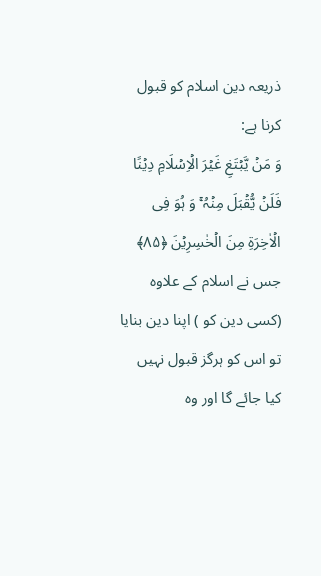ذریعہ دین اسلام کو قبول کرنا ہے:
وَ مَنۡ یَّبۡتَغِ غَیۡرَ الۡاِسۡلَامِ دِیۡنًا فَلَنۡ یُّقۡبَلَ مِنۡہُ ۚ وَ ہُوَ فِی الۡاٰخِرَۃِ مِنَ الۡخٰسِرِیۡنَ ﴿۸۵﴾
جس نے اسلام کے علاوہ (کسی دین کو ) اپنا دین بنایا تو اس کو ہرگز قبول نہیں کیا جائے گا اور وہ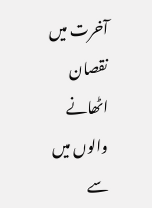آخرت میں نقصان اٹھانے والوں میں سے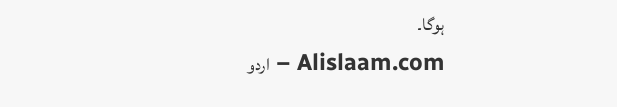ہوگا۔
Alislaam.com – اردو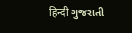हिन्दी ગુજરાતી